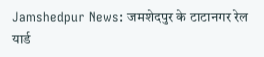Jamshedpur News: जमशेदपुर के टाटानगर रेल यार्ड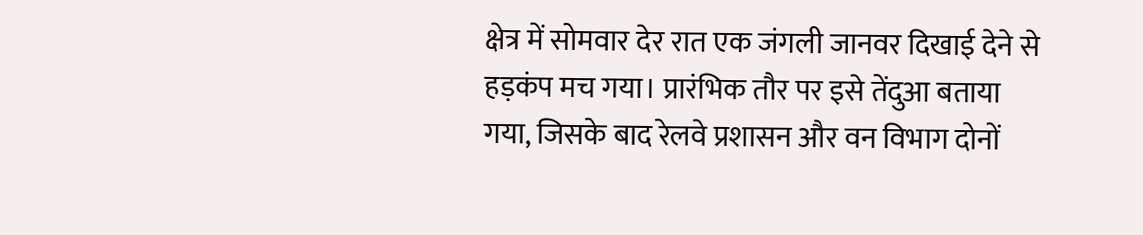क्षेत्र में सोमवार देर रात एक जंगली जानवर दिखाई देने से हड़कंप मच गया। प्रारंभिक तौर पर इसे तेंदुआ बताया गया, जिसके बाद रेलवे प्रशासन और वन विभाग दोनों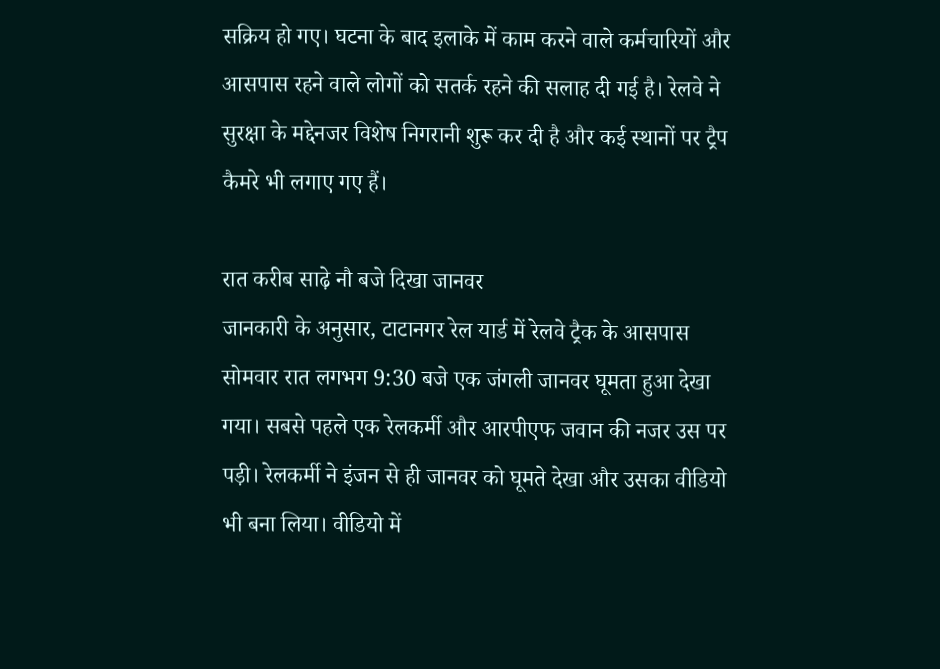सक्रिय हो गए। घटना के बाद इलाके में काम करने वाले कर्मचारियों और आसपास रहने वाले लोगों को सतर्क रहने की सलाह दी गई है। रेलवे ने सुरक्षा के मद्देनजर विशेष निगरानी शुरू कर दी है और कई स्थानों पर ट्रैप कैमरे भी लगाए गए हैं।

रात करीब साढ़े नौ बजे दिखा जानवर
जानकारी के अनुसार, टाटानगर रेल यार्ड में रेलवे ट्रैक के आसपास सोमवार रात लगभग 9:30 बजे एक जंगली जानवर घूमता हुआ देखा गया। सबसे पहले एक रेलकर्मी और आरपीएफ जवान की नजर उस पर पड़ी। रेलकर्मी ने इंजन से ही जानवर को घूमते देखा और उसका वीडियो भी बना लिया। वीडियो में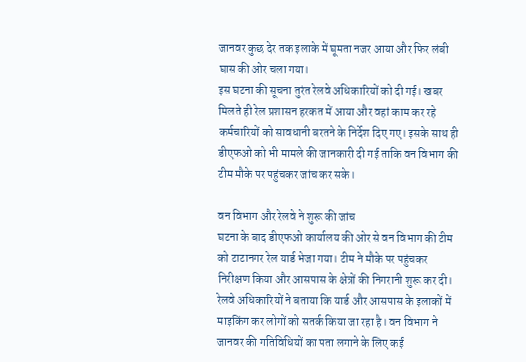जानवर कुछ देर तक इलाके में घूमता नजर आया और फिर लंबी घास की ओर चला गया।
इस घटना की सूचना तुरंत रेलवे अधिकारियों को दी गई। खबर मिलते ही रेल प्रशासन हरकत में आया और वहां काम कर रहे कर्मचारियों को सावधानी बरतने के निर्देश दिए गए। इसके साथ ही डीएफओ को भी मामले की जानकारी दी गई ताकि वन विभाग की टीम मौके पर पहुंचकर जांच कर सके।

वन विभाग और रेलवे ने शुरू की जांच
घटना के बाद डीएफओ कार्यालय की ओर से वन विभाग की टीम को टाटानगर रेल यार्ड भेजा गया। टीम ने मौके पर पहुंचकर निरीक्षण किया और आसपास के क्षेत्रों की निगरानी शुरू कर दी। रेलवे अधिकारियों ने बताया कि यार्ड और आसपास के इलाकों में माइकिंग कर लोगों को सतर्क किया जा रहा है। वन विभाग ने जानवर की गतिविधियों का पता लगाने के लिए कई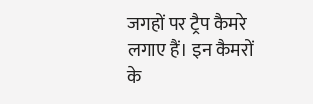जगहों पर ट्रैप कैमरे लगाए हैं। इन कैमरों के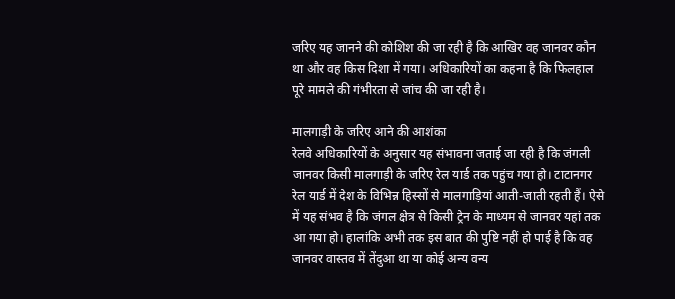जरिए यह जानने की कोशिश की जा रही है कि आखिर वह जानवर कौन था और वह किस दिशा में गया। अधिकारियों का कहना है कि फिलहाल पूरे मामले की गंभीरता से जांच की जा रही है।

मालगाड़ी के जरिए आने की आशंका
रेलवे अधिकारियों के अनुसार यह संभावना जताई जा रही है कि जंगली जानवर किसी मालगाड़ी के जरिए रेल यार्ड तक पहुंच गया हो। टाटानगर रेल यार्ड में देश के विभिन्न हिस्सों से मालगाड़ियां आती-जाती रहती हैं। ऐसे में यह संभव है कि जंगल क्षेत्र से किसी ट्रेन के माध्यम से जानवर यहां तक आ गया हो। हालांकि अभी तक इस बात की पुष्टि नहीं हो पाई है कि वह जानवर वास्तव में तेंदुआ था या कोई अन्य वन्य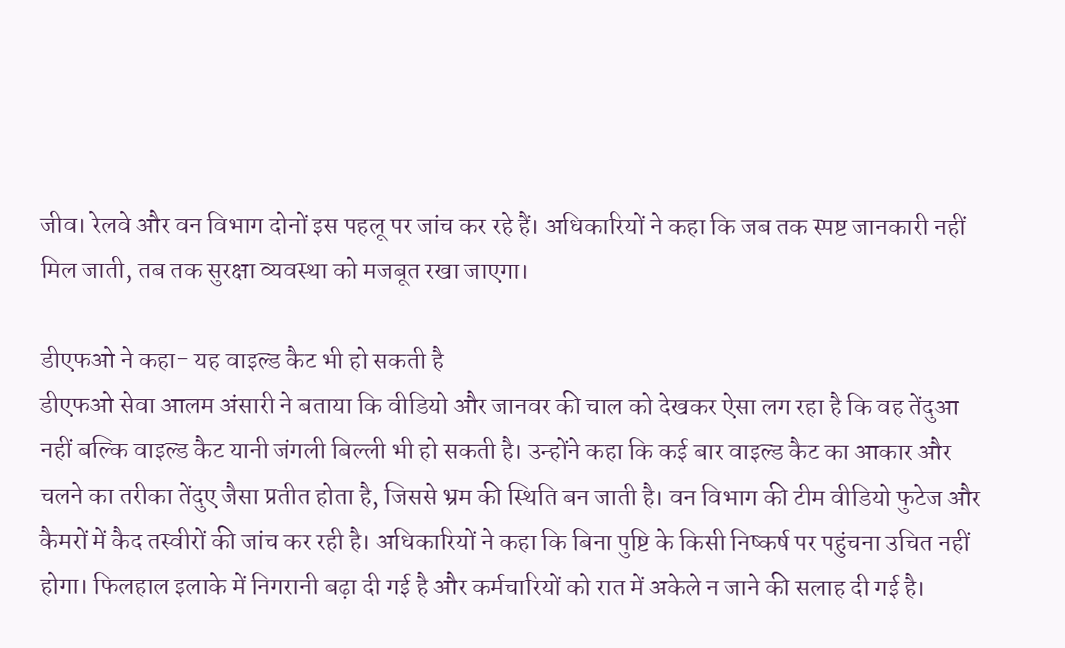जीव। रेलवे और वन विभाग दोनों इस पहलू पर जांच कर रहे हैं। अधिकारियों ने कहा कि जब तक स्पष्ट जानकारी नहीं मिल जाती, तब तक सुरक्षा व्यवस्था को मजबूत रखा जाएगा।

डीएफओ ने कहा- यह वाइल्ड कैट भी हो सकती है
डीएफओ सेवा आलम अंसारी ने बताया कि वीडियो और जानवर की चाल को देखकर ऐसा लग रहा है कि वह तेंदुआ नहीं बल्कि वाइल्ड कैट यानी जंगली बिल्ली भी हो सकती है। उन्होंने कहा कि कई बार वाइल्ड कैट का आकार और चलने का तरीका तेंदुए जैसा प्रतीत होता है, जिससे भ्रम की स्थिति बन जाती है। वन विभाग की टीम वीडियो फुटेज और कैमरों में कैद तस्वीरों की जांच कर रही है। अधिकारियों ने कहा कि बिना पुष्टि के किसी निष्कर्ष पर पहुंचना उचित नहीं होगा। फिलहाल इलाके में निगरानी बढ़ा दी गई है और कर्मचारियों को रात में अकेले न जाने की सलाह दी गई है।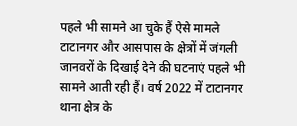पहले भी सामने आ चुके हैं ऐसे मामले
टाटानगर और आसपास के क्षेत्रों में जंगली जानवरों के दिखाई देने की घटनाएं पहले भी सामने आती रही हैं। वर्ष 2022 में टाटानगर थाना क्षेत्र के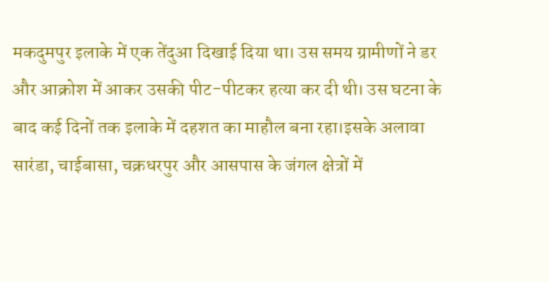मकदुमपुर इलाके में एक तेंदुआ दिखाई दिया था। उस समय ग्रामीणों ने डर और आक्रोश में आकर उसकी पीट-पीटकर हत्या कर दी थी। उस घटना के बाद कई दिनों तक इलाके में दहशत का माहौल बना रहा।इसके अलावा सारंडा, चाईबासा, चक्रधरपुर और आसपास के जंगल क्षेत्रों में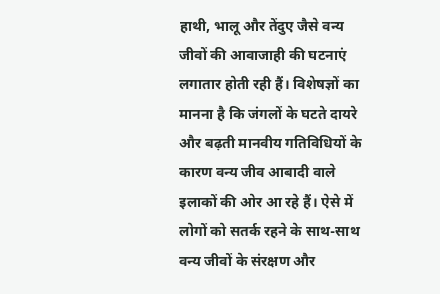हाथी, भालू और तेंदुए जैसे वन्य जीवों की आवाजाही की घटनाएं लगातार होती रही हैं। विशेषज्ञों का मानना है कि जंगलों के घटते दायरे और बढ़ती मानवीय गतिविधियों के कारण वन्य जीव आबादी वाले इलाकों की ओर आ रहे हैं। ऐसे में लोगों को सतर्क रहने के साथ-साथ वन्य जीवों के संरक्षण और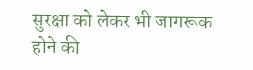सुरक्षा को लेकर भी जागरूक होने की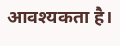आवश्यकता है।